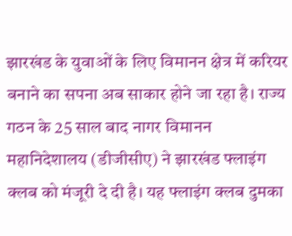झारखंड के युवाओं के लिए विमानन क्षेत्र में करियर बनाने का सपना अब साकार होने जा रहा है। राज्य गठन के 25 साल बाद नागर विमानन महानिदेशालय (डीजीसीए) ने झारखंड फ्लाइंग क्लब को मंजूरी दे दी है। यह फ्लाइंग क्लब दुमका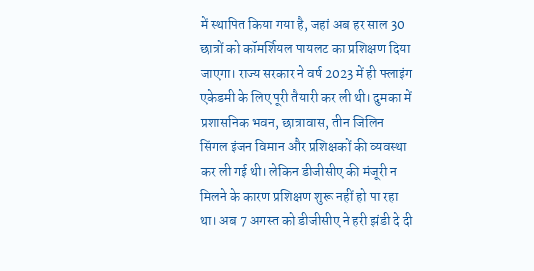में स्थापित किया गया है, जहां अब हर साल 30 छात्रों को कॉमर्शियल पायलट का प्रशिक्षण दिया जाएगा। राज्य सरकार ने वर्ष 2023 में ही फ्लाइंग एकेडमी के लिए पूरी तैयारी कर ली थी। दुमका में प्रशासनिक भवन, छात्रावास, तीन जिलिन सिंगल इंजन विमान और प्रशिक्षकों की व्यवस्था कर ली गई थी। लेकिन डीजीसीए की मंजूरी न मिलने के कारण प्रशिक्षण शुरू नहीं हो पा रहा था। अब 7 अगस्त को डीजीसीए ने हरी झंडी दे दी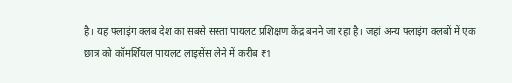है। यह फ्लाइंग क्लब देश का सबसे सस्ता पायलट प्रशिक्षण केंद्र बनने जा रहा है। जहां अन्य फ्लाइंग क्लबों में एक छात्र को कॉमर्शियल पायलट लाइसेंस लेने में करीब ₹1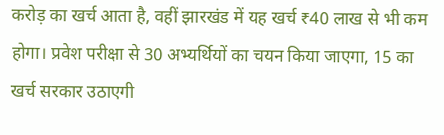करोड़ का खर्च आता है, वहीं झारखंड में यह खर्च ₹40 लाख से भी कम होगा। प्रवेश परीक्षा से 30 अभ्यर्थियों का चयन किया जाएगा, 15 का खर्च सरकार उठाएगी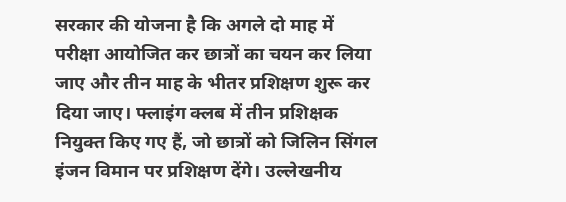सरकार की योजना है कि अगले दो माह में परीक्षा आयोजित कर छात्रों का चयन कर लिया जाए और तीन माह के भीतर प्रशिक्षण शुरू कर दिया जाए। फ्लाइंग क्लब में तीन प्रशिक्षक नियुक्त किए गए हैं, जो छात्रों को जिलिन सिंगल इंजन विमान पर प्रशिक्षण देंगे। उल्लेखनीय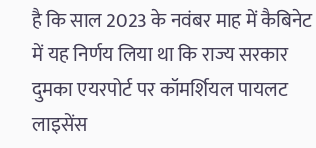है कि साल 2023 के नवंबर माह में कैबिनेट में यह निर्णय लिया था कि राज्य सरकार दुमका एयरपोर्ट पर कॉमर्शियल पायलट लाइसेंस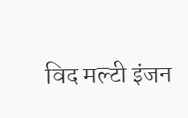विद मल्टी इंजन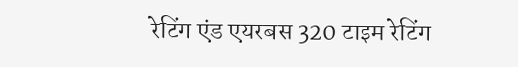रेटिंग एंड एयरबस 320 टाइम रेटिंग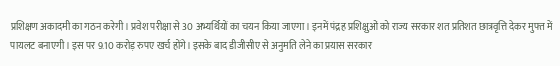प्रशिक्षण अकादमी का गठन करेगी। प्रवेश परीक्षा से 30 अभ्यर्थियों का चयन किया जाएगा। इनमें पंद्रह प्रशिक्षुओं को राज्य सरकार शत प्रतिशत छात्रवृत्ति देकर मुफ्त में पायलट बनाएगी। इस पर 9.10 करोड़ रुपए खर्च होंगे। इसके बाद डीजीसीए से अनुमति लेने का प्रयास सरकार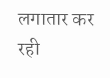लगातार कर रही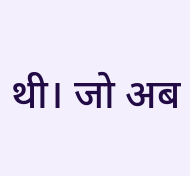थी। जो अब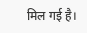मिल गई है।